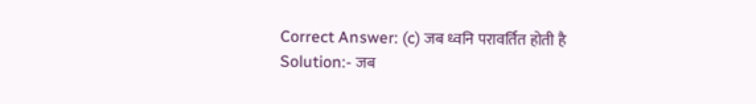Correct Answer: (c) जब ध्वनि परावर्तित होती है
Solution:- जब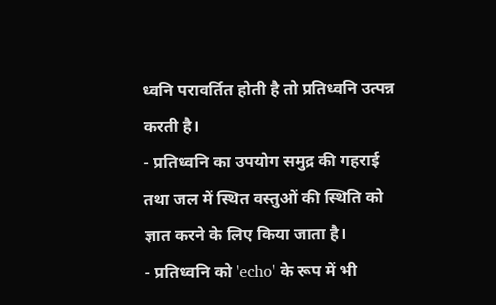ध्वनि परावर्तित होती है तो प्रतिध्वनि उत्पन्न करती है।
- प्रतिध्वनि का उपयोग समुद्र की गहराई तथा जल में स्थित वस्तुओं की स्थिति को ज्ञात करने के लिए किया जाता है।
- प्रतिध्वनि को 'echo' के रूप में भी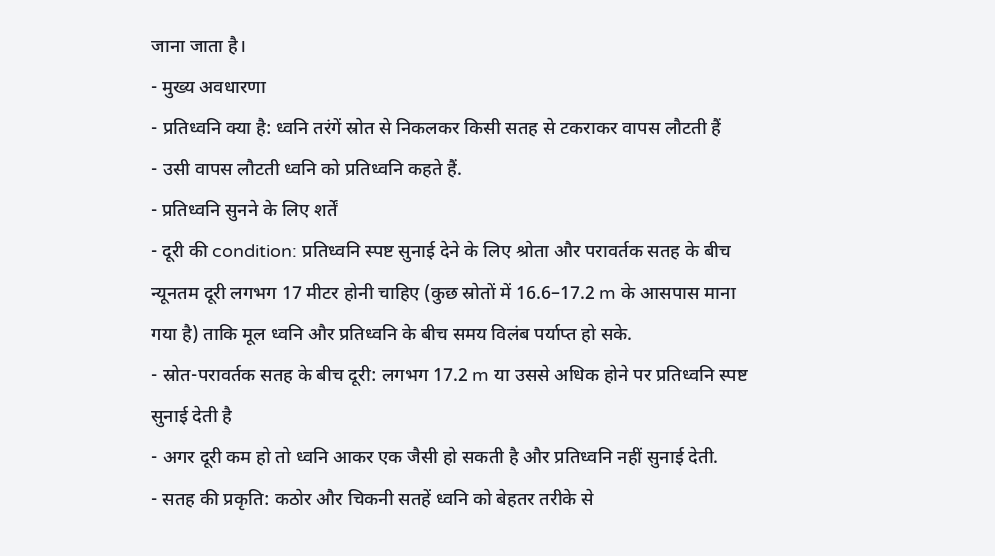जाना जाता है।
- मुख्य अवधारणा
- प्रतिध्वनि क्या है: ध्वनि तरंगें स्रोत से निकलकर किसी सतह से टकराकर वापस लौटती हैं
- उसी वापस लौटती ध्वनि को प्रतिध्वनि कहते हैं.
- प्रतिध्वनि सुनने के लिए शर्तें
- दूरी की condition: प्रतिध्वनि स्पष्ट सुनाई देने के लिए श्रोता और परावर्तक सतह के बीच न्यूनतम दूरी लगभग 17 मीटर होनी चाहिए (कुछ स्रोतों में 16.6–17.2 m के आसपास माना गया है) ताकि मूल ध्वनि और प्रतिध्वनि के बीच समय विलंब पर्याप्त हो सके.
- स्रोत-परावर्तक सतह के बीच दूरी: लगभग 17.2 m या उससे अधिक होने पर प्रतिध्वनि स्पष्ट सुनाई देती है
- अगर दूरी कम हो तो ध्वनि आकर एक जैसी हो सकती है और प्रतिध्वनि नहीं सुनाई देती.
- सतह की प्रकृति: कठोर और चिकनी सतहें ध्वनि को बेहतर तरीके से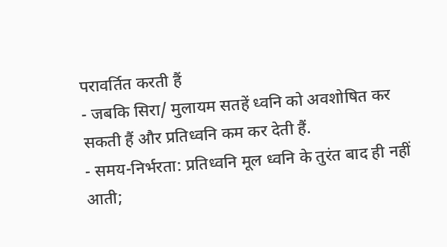परावर्तित करती हैं
- जबकि सिरा/ मुलायम सतहें ध्वनि को अवशोषित कर सकती हैं और प्रतिध्वनि कम कर देती हैं.
- समय-निर्भरता: प्रतिध्वनि मूल ध्वनि के तुरंत बाद ही नहीं आती;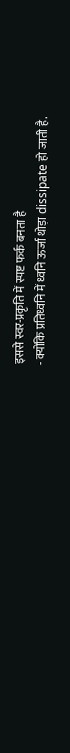इससे स्वर-प्रकृति में स्पष्ट फर्क बनता है
- क्योंकि प्रतिध्वनि में ध्वनि ऊर्जा थोड़ा dissipate हो जाती है.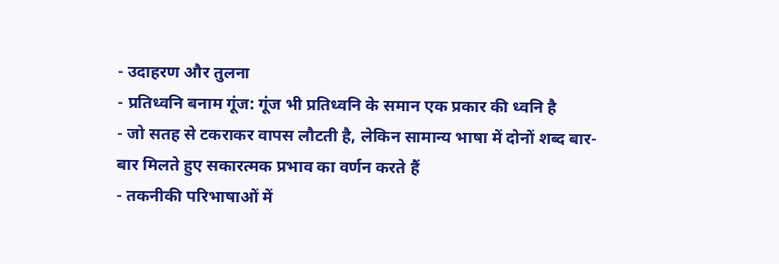- उदाहरण और तुलना
- प्रतिध्वनि बनाम गूंज: गूंज भी प्रतिध्वनि के समान एक प्रकार की ध्वनि है
- जो सतह से टकराकर वापस लौटती है, लेकिन सामान्य भाषा में दोनों शब्द बार-बार मिलते हुए सकारत्मक प्रभाव का वर्णन करते हैं
- तकनीकी परिभाषाओं में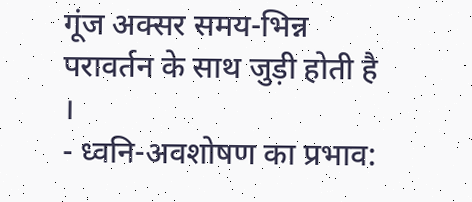गूंज अक्सर समय-भिन्न परावर्तन के साथ जुड़ी होती है ।
- ध्वनि-अवशोषण का प्रभाव: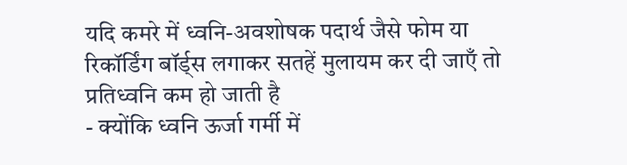यदि कमरे में ध्वनि-अवशोषक पदार्थ जैसे फोम या रिकॉर्डिंग बॉर्ड्स लगाकर सतहें मुलायम कर दी जाएँ तो प्रतिध्वनि कम हो जाती है
- क्योंकि ध्वनि ऊर्जा गर्मी में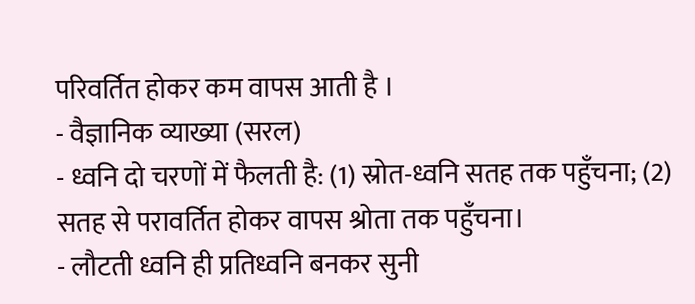परिवर्तित होकर कम वापस आती है ।
- वैज्ञानिक व्याख्या (सरल)
- ध्वनि दो चरणों में फैलती है: (1) स्रोत-ध्वनि सतह तक पहुँचना; (2) सतह से परावर्तित होकर वापस श्रोता तक पहुँचना।
- लौटती ध्वनि ही प्रतिध्वनि बनकर सुनी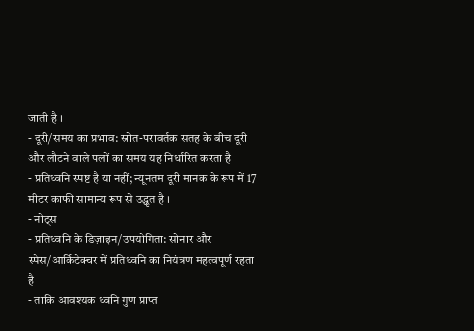जाती है ।
- दूरी/समय का प्रभाव: स्रोत-परावर्तक सतह के बीच दूरी और लौटने वाले पलों का समय यह निर्धारित करता है
- प्रतिध्वनि स्पष्ट है या नहीं; न्यूनतम दूरी मानक के रूप में 17 मीटर काफी सामान्य रूप से उद्धृत है ।
- नोट्स
- प्रतिध्वनि के डिज़ाइन/उपयोगिता: सोनार और स्पेस/आर्किटेक्चर में प्रतिध्वनि का नियंत्रण महत्वपूर्ण रहता है
- ताकि आवश्यक ध्वनि गुण प्राप्त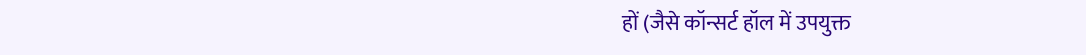हों (जैसे कॉन्सर्ट हॉल में उपयुक्त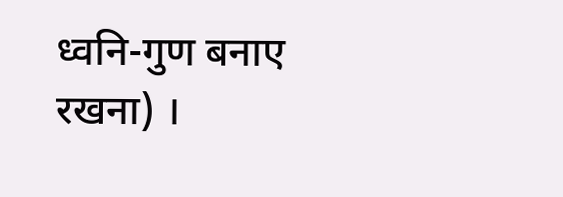ध्वनि-गुण बनाए रखना) ।